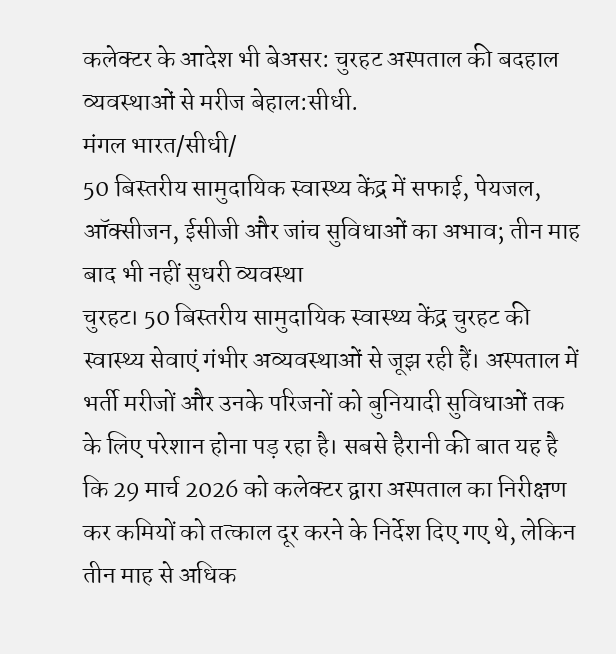कलेक्टर के आदेश भी बेअसर: चुरहट अस्पताल की बदहाल व्यवस्थाओं से मरीज बेहाल:सीधी.
मंगल भारत/सीधी/
50 बिस्तरीय सामुदायिक स्वास्थ्य केंद्र में सफाई, पेयजल, ऑक्सीजन, ईसीजी और जांच सुविधाओं का अभाव; तीन माह बाद भी नहीं सुधरी व्यवस्था
चुरहट। 50 बिस्तरीय सामुदायिक स्वास्थ्य केंद्र चुरहट की स्वास्थ्य सेवाएं गंभीर अव्यवस्थाओं से जूझ रही हैं। अस्पताल में भर्ती मरीजों और उनके परिजनों को बुनियादी सुविधाओं तक के लिए परेशान होना पड़ रहा है। सबसे हैरानी की बात यह है कि 29 मार्च 2026 को कलेक्टर द्वारा अस्पताल का निरीक्षण कर कमियों को तत्काल दूर करने के निर्देश दिए गए थे, लेकिन तीन माह से अधिक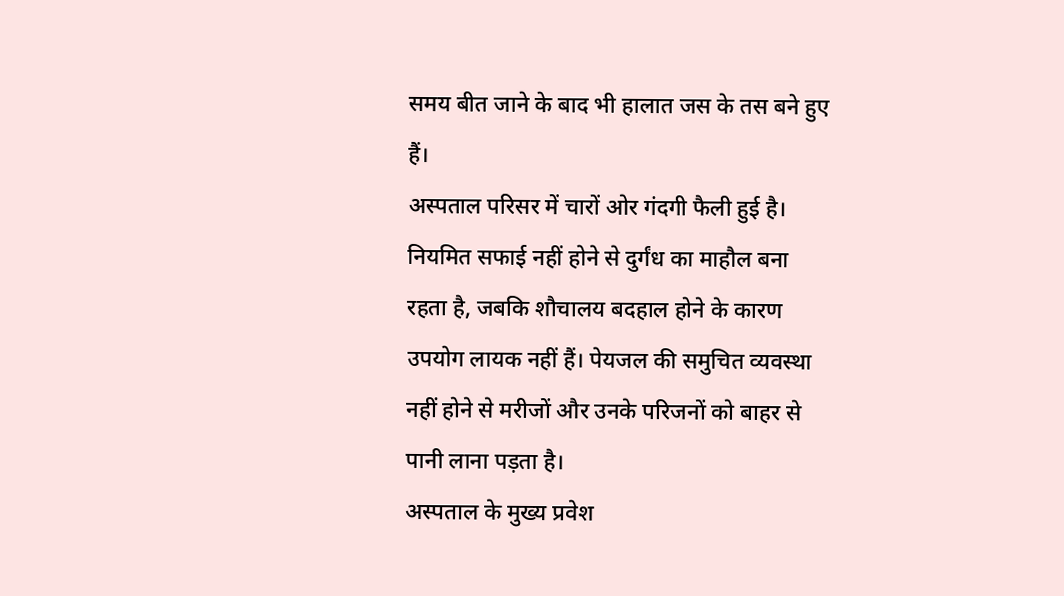समय बीत जाने के बाद भी हालात जस के तस बने हुए हैं।
अस्पताल परिसर में चारों ओर गंदगी फैली हुई है। नियमित सफाई नहीं होने से दुर्गंध का माहौल बना रहता है, जबकि शौचालय बदहाल होने के कारण उपयोग लायक नहीं हैं। पेयजल की समुचित व्यवस्था नहीं होने से मरीजों और उनके परिजनों को बाहर से पानी लाना पड़ता है।
अस्पताल के मुख्य प्रवेश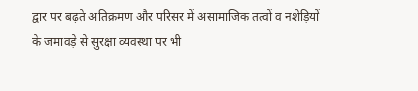द्वार पर बढ़ते अतिक्रमण और परिसर में असामाजिक तत्वों व नशेड़ियों के जमावड़े से सुरक्षा व्यवस्था पर भी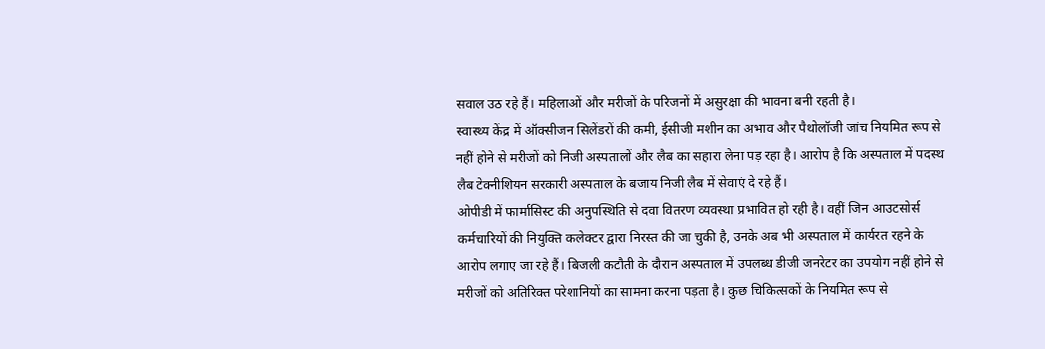सवाल उठ रहे हैं। महिलाओं और मरीजों के परिजनों में असुरक्षा की भावना बनी रहती है।
स्वास्थ्य केंद्र में ऑक्सीजन सिलेंडरों की कमी, ईसीजी मशीन का अभाव और पैथोलॉजी जांच नियमित रूप से नहीं होने से मरीजों को निजी अस्पतालों और लैब का सहारा लेना पड़ रहा है। आरोप है कि अस्पताल में पदस्थ लैब टेक्नीशियन सरकारी अस्पताल के बजाय निजी लैब में सेवाएं दे रहे हैं।
ओपीडी में फार्मासिस्ट की अनुपस्थिति से दवा वितरण व्यवस्था प्रभावित हो रही है। वहीं जिन आउटसोर्स कर्मचारियों की नियुक्ति कलेक्टर द्वारा निरस्त की जा चुकी है, उनके अब भी अस्पताल में कार्यरत रहने के आरोप लगाए जा रहे हैं। बिजली कटौती के दौरान अस्पताल में उपलब्ध डीजी जनरेटर का उपयोग नहीं होने से मरीजों को अतिरिक्त परेशानियों का सामना करना पड़ता है। कुछ चिकित्सकों के नियमित रूप से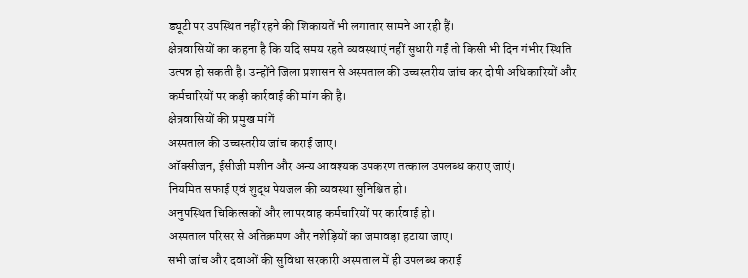ड्यूटी पर उपस्थित नहीं रहने की शिकायतें भी लगातार सामने आ रही हैं।
क्षेत्रवासियों का कहना है कि यदि समय रहते व्यवस्थाएं नहीं सुधारी गईं तो किसी भी दिन गंभीर स्थिति उत्पन्न हो सकती है। उन्होंने जिला प्रशासन से अस्पताल की उच्चस्तरीय जांच कर दोषी अधिकारियों और कर्मचारियों पर कड़ी कार्रवाई की मांग की है।
क्षेत्रवासियों की प्रमुख मांगें
अस्पताल की उच्चस्तरीय जांच कराई जाए।
ऑक्सीजन, ईसीजी मशीन और अन्य आवश्यक उपकरण तत्काल उपलब्ध कराए जाएं।
नियमित सफाई एवं शुद्ध पेयजल की व्यवस्था सुनिश्चित हो।
अनुपस्थित चिकित्सकों और लापरवाह कर्मचारियों पर कार्रवाई हो।
अस्पताल परिसर से अतिक्रमण और नशेड़ियों का जमावड़ा हटाया जाए।
सभी जांच और दवाओं की सुविधा सरकारी अस्पताल में ही उपलब्ध कराई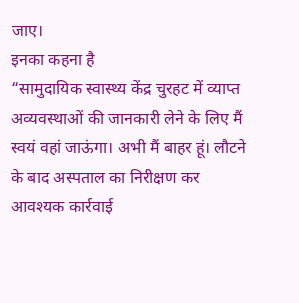जाए।
इनका कहना है
“सामुदायिक स्वास्थ्य केंद्र चुरहट में व्याप्त अव्यवस्थाओं की जानकारी लेने के लिए मैं स्वयं वहां जाऊंगा। अभी मैं बाहर हूं। लौटने के बाद अस्पताल का निरीक्षण कर आवश्यक कार्रवाई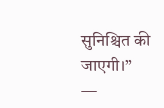सुनिश्चित की जाएगी।”
—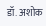डॉ. अशोक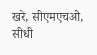खरे, सीएमएचओ, सीधी